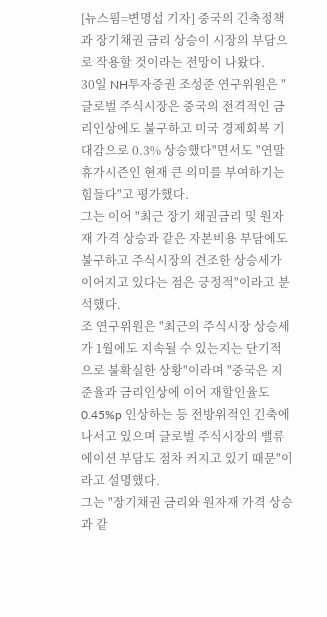[뉴스핌=변명섭 기자] 중국의 긴축정책과 장기채권 금리 상승이 시장의 부담으로 작용할 것이라는 전망이 나왔다.
30일 NH투자증권 조성준 연구위원은 "글로벌 주식시장은 중국의 전격적인 금리인상에도 불구하고 미국 경제회복 기대감으로 0.3% 상승했다"면서도 "연말 휴가시즌인 현재 큰 의미를 부여하기는 힘들다"고 평가했다.
그는 이어 "최근 장기 채권금리 및 원자재 가격 상승과 같은 자본비용 부담에도 불구하고 주식시장의 견조한 상승세가 이어지고 있다는 점은 긍정적"이라고 분석했다.
조 연구위원은 "최근의 주식시장 상승세가 1월에도 지속될 수 있는지는 단기적으로 불확실한 상황"이라며 "중국은 지준율과 금리인상에 이어 재할인율도 0.45%p 인상하는 등 전방위적인 긴축에 나서고 있으며 글로벌 주식시장의 밸류에이션 부담도 점차 커지고 있기 때문"이라고 설명했다.
그는 "장기채권 금리와 원자재 가격 상승과 같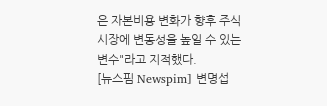은 자본비용 변화가 향후 주식시장에 변동성을 높일 수 있는 변수"라고 지적했다.
[뉴스핌 Newspim] 변명섭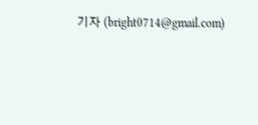기자 (bright0714@gmail.com)